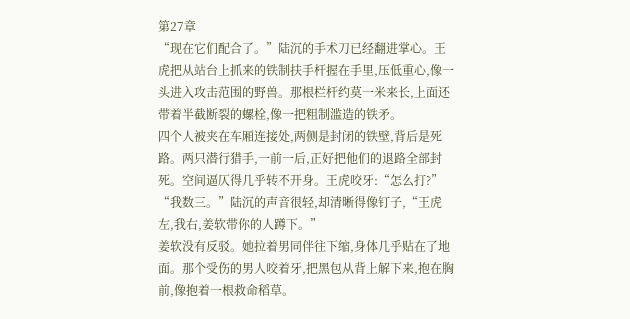第27章
“现在它们配合了。”陆沉的手术刀已经翻进掌心。王虎把从站台上抓来的铁制扶手杆握在手里,压低重心,像一头进入攻击范围的野兽。那根栏杆约莫一米来长,上面还带着半截断裂的螺栓,像一把粗制滥造的铁矛。
四个人被夹在车厢连接处,两侧是封闭的铁壁,背后是死路。两只潜行猎手,一前一后,正好把他们的退路全部封死。空间逼仄得几乎转不开身。王虎咬牙:“怎么打?”
“我数三。”陆沉的声音很轻,却清晰得像钉子,“王虎左,我右,姜软带你的人蹲下。”
姜软没有反驳。她拉着男同伴往下缩,身体几乎贴在了地面。那个受伤的男人咬着牙,把黑包从背上解下来,抱在胸前,像抱着一根救命稻草。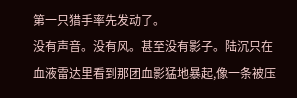第一只猎手率先发动了。
没有声音。没有风。甚至没有影子。陆沉只在血液雷达里看到那团血影猛地暴起,像一条被压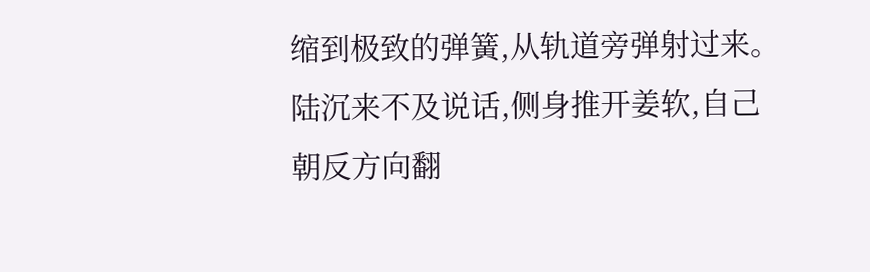缩到极致的弹簧,从轨道旁弹射过来。陆沉来不及说话,侧身推开姜软,自己朝反方向翻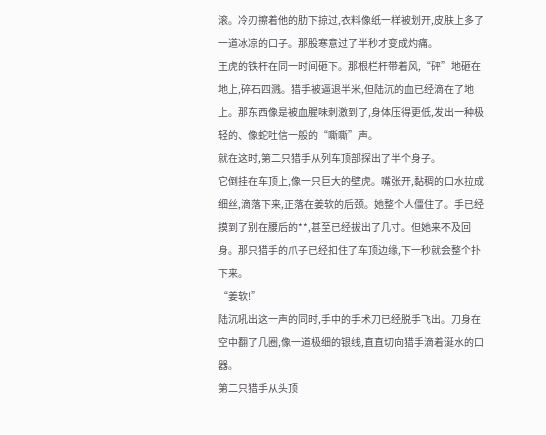滚。冷刃擦着他的肋下掠过,衣料像纸一样被划开,皮肤上多了一道冰凉的口子。那股寒意过了半秒才变成灼痛。
王虎的铁杆在同一时间砸下。那根栏杆带着风,“砰”地砸在地上,碎石四溅。猎手被逼退半米,但陆沉的血已经滴在了地上。那东西像是被血腥味刺激到了,身体压得更低,发出一种极轻的、像蛇吐信一般的“嘶嘶”声。
就在这时,第二只猎手从列车顶部探出了半个身子。
它倒挂在车顶上,像一只巨大的壁虎。嘴张开,黏稠的口水拉成细丝,滴落下来,正落在姜软的后颈。她整个人僵住了。手已经摸到了别在腰后的**,甚至已经拔出了几寸。但她来不及回身。那只猎手的爪子已经扣住了车顶边缘,下一秒就会整个扑下来。
“姜软!”
陆沉吼出这一声的同时,手中的手术刀已经脱手飞出。刀身在空中翻了几圈,像一道极细的银线,直直切向猎手滴着涎水的口器。
第二只猎手从头顶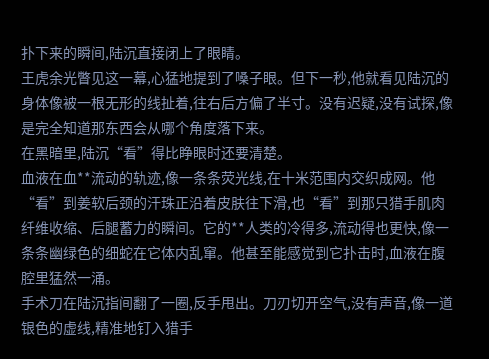扑下来的瞬间,陆沉直接闭上了眼睛。
王虎余光瞥见这一幕,心猛地提到了嗓子眼。但下一秒,他就看见陆沉的身体像被一根无形的线扯着,往右后方偏了半寸。没有迟疑,没有试探,像是完全知道那东西会从哪个角度落下来。
在黑暗里,陆沉“看”得比睁眼时还要清楚。
血液在血**流动的轨迹,像一条条荧光线,在十米范围内交织成网。他“看”到姜软后颈的汗珠正沿着皮肤往下滑,也“看”到那只猎手肌肉纤维收缩、后腿蓄力的瞬间。它的**人类的冷得多,流动得也更快,像一条条幽绿色的细蛇在它体内乱窜。他甚至能感觉到它扑击时,血液在腹腔里猛然一涌。
手术刀在陆沉指间翻了一圈,反手甩出。刀刃切开空气,没有声音,像一道银色的虚线,精准地钉入猎手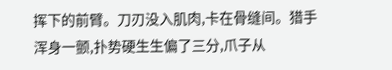挥下的前臂。刀刃没入肌肉,卡在骨缝间。猎手浑身一颤,扑势硬生生偏了三分,爪子从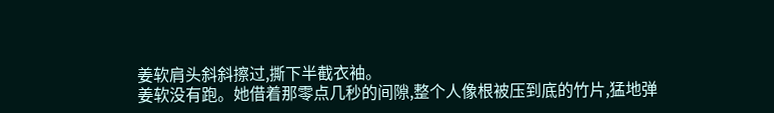姜软肩头斜斜擦过,撕下半截衣袖。
姜软没有跑。她借着那零点几秒的间隙,整个人像根被压到底的竹片,猛地弹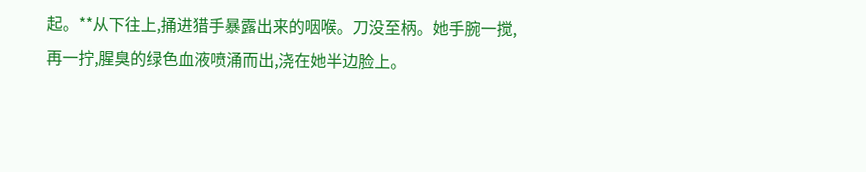起。**从下往上,捅进猎手暴露出来的咽喉。刀没至柄。她手腕一搅,再一拧,腥臭的绿色血液喷涌而出,浇在她半边脸上。